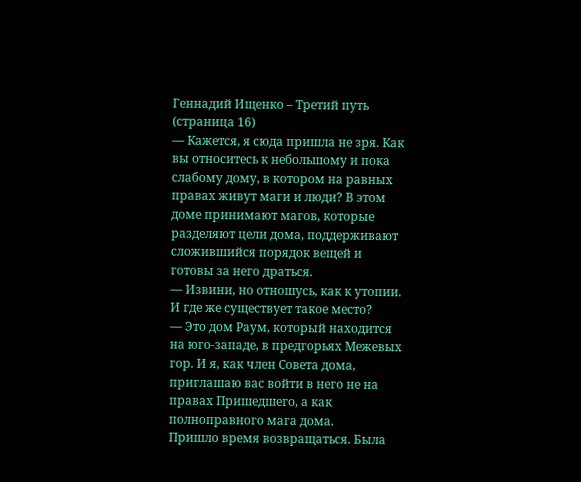Геннадий Ищенко – Третий путь (страница 16)
— Кажется, я сюда пришла не зря. Как вы относитесь к небольшому и пока слабому дому, в котором на равных правах живут маги и люди? В этом доме принимают магов, которые разделяют цели дома, поддерживают сложившийся порядок вещей и готовы за него драться.
— Извини, но отношусь, как к утопии. И где же существует такое место?
— Это дом Раум, который находится на юго-западе, в предгорьях Межевых гор. И я, как член Совета дома, приглашаю вас войти в него не на правах Пришедшего, а как полноправного мага дома.
Пришло время возвращаться. Была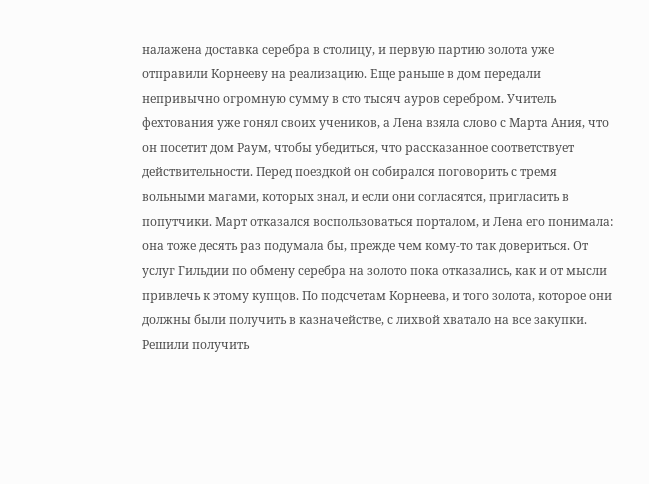налажена доставка серебра в столицу, и первую партию золота уже отправили Корнееву на реализацию. Еще раньше в дом передали непривычно огромную сумму в сто тысяч ауров серебром. Учитель фехтования уже гонял своих учеников, а Лена взяла слово с Марта Ания, что он посетит дом Раум, чтобы убедиться, что рассказанное соответствует действительности. Перед поездкой он собирался поговорить с тремя вольными магами, которых знал, и если они согласятся, пригласить в попутчики. Март отказался воспользоваться порталом, и Лена его понимала: она тоже десять раз подумала бы, прежде чем кому‑то так довериться. От услуг Гильдии по обмену серебра на золото пока отказались, как и от мысли привлечь к этому купцов. По подсчетам Корнеева, и того золота, которое они должны были получить в казначействе, с лихвой хватало на все закупки. Решили получить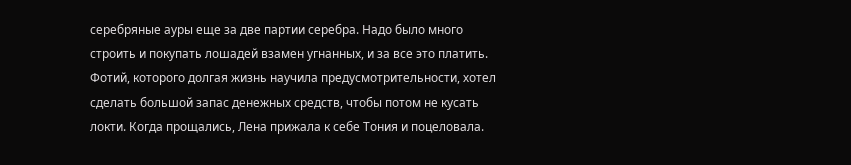серебряные ауры еще за две партии серебра. Надо было много строить и покупать лошадей взамен угнанных, и за все это платить. Фотий, которого долгая жизнь научила предусмотрительности, хотел сделать большой запас денежных средств, чтобы потом не кусать локти. Когда прощались, Лена прижала к себе Тония и поцеловала.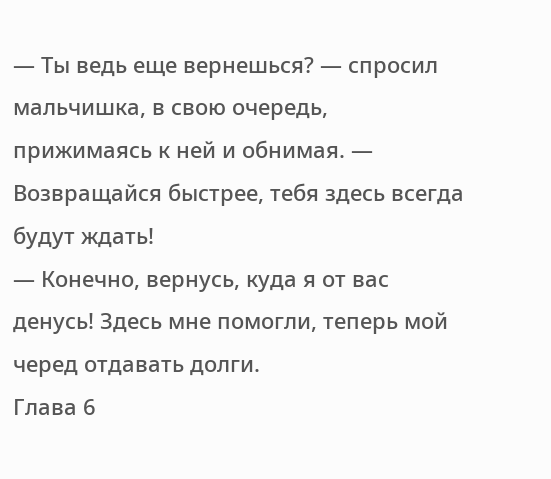— Ты ведь еще вернешься? — спросил мальчишка, в свою очередь, прижимаясь к ней и обнимая. — Возвращайся быстрее, тебя здесь всегда будут ждать!
— Конечно, вернусь, куда я от вас денусь! Здесь мне помогли, теперь мой черед отдавать долги.
Глава 6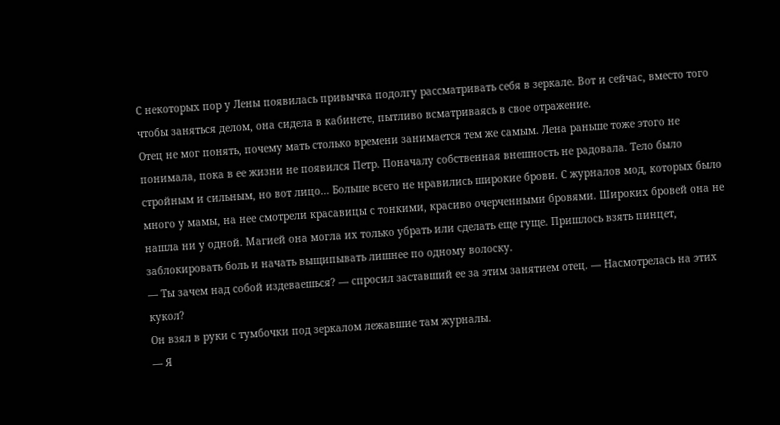С некоторых пор у Лены появилась привычка подолгу рассматривать себя в зеркале. Вот и сейчас, вместо того чтобы заняться делом, она сидела в кабинете, пытливо всматриваясь в свое отражение.
Отец не мог понять, почему мать столько времени занимается тем же самым. Лена раньше тоже этого не понимала, пока в ее жизни не появился Петр. Поначалу собственная внешность не радовала. Тело было стройным и сильным, но вот лицо… Больше всего не нравились широкие брови. С журналов мод, которых было много у мамы, на нее смотрели красавицы с тонкими, красиво очерченными бровями. Широких бровей она не нашла ни у одной. Магией она могла их только убрать или сделать еще гуще. Пришлось взять пинцет, заблокировать боль и начать выщипывать лишнее по одному волоску.
— Ты зачем над собой издеваешься? — спросил заставший ее за этим занятием отец. — Насмотрелась на этих кукол?
Он взял в руки с тумбочки под зеркалом лежавшие там журналы.
— Я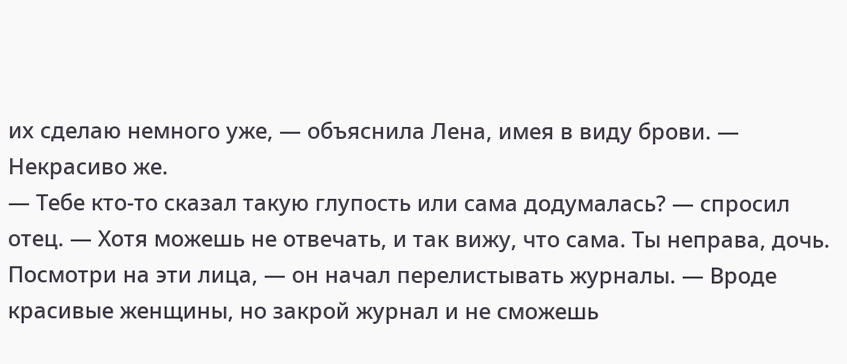их сделаю немного уже, — объяснила Лена, имея в виду брови. — Некрасиво же.
— Тебе кто‑то сказал такую глупость или сама додумалась? — спросил отец. — Хотя можешь не отвечать, и так вижу, что сама. Ты неправа, дочь. Посмотри на эти лица, — он начал перелистывать журналы. — Вроде красивые женщины, но закрой журнал и не сможешь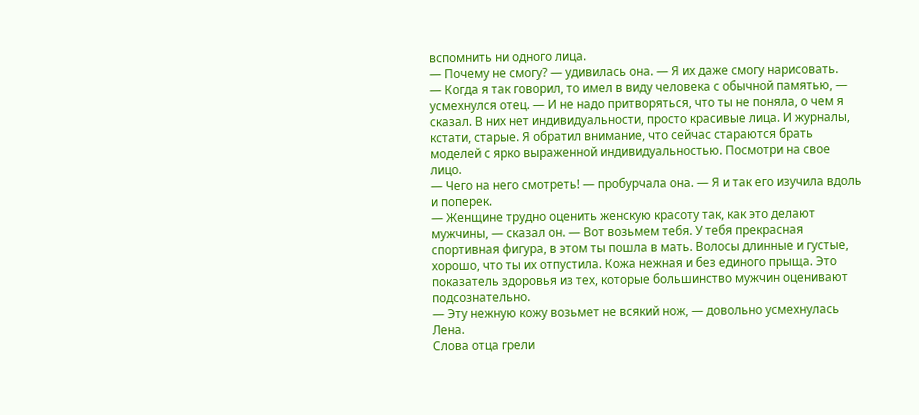вспомнить ни одного лица.
— Почему не смогу? — удивилась она. — Я их даже смогу нарисовать.
— Когда я так говорил, то имел в виду человека с обычной памятью, — усмехнулся отец. — И не надо притворяться, что ты не поняла, о чем я сказал. В них нет индивидуальности, просто красивые лица. И журналы, кстати, старые. Я обратил внимание, что сейчас стараются брать моделей с ярко выраженной индивидуальностью. Посмотри на свое лицо.
— Чего на него смотреть! — пробурчала она. — Я и так его изучила вдоль и поперек.
— Женщине трудно оценить женскую красоту так, как это делают мужчины, — сказал он. — Вот возьмем тебя. У тебя прекрасная спортивная фигура, в этом ты пошла в мать. Волосы длинные и густые, хорошо, что ты их отпустила. Кожа нежная и без единого прыща. Это показатель здоровья из тех, которые большинство мужчин оценивают подсознательно.
— Эту нежную кожу возьмет не всякий нож, — довольно усмехнулась Лена.
Слова отца грели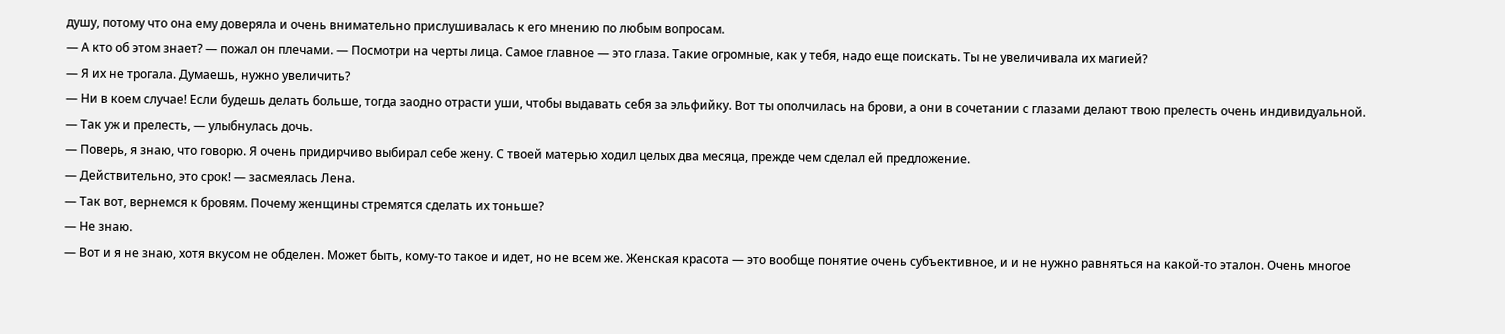душу, потому что она ему доверяла и очень внимательно прислушивалась к его мнению по любым вопросам.
— А кто об этом знает? — пожал он плечами. — Посмотри на черты лица. Самое главное — это глаза. Такие огромные, как у тебя, надо еще поискать. Ты не увеличивала их магией?
— Я их не трогала. Думаешь, нужно увеличить?
— Ни в коем случае! Если будешь делать больше, тогда заодно отрасти уши, чтобы выдавать себя за эльфийку. Вот ты ополчилась на брови, а они в сочетании с глазами делают твою прелесть очень индивидуальной.
— Так уж и прелесть, — улыбнулась дочь.
— Поверь, я знаю, что говорю. Я очень придирчиво выбирал себе жену. С твоей матерью ходил целых два месяца, прежде чем сделал ей предложение.
— Действительно, это срок! — засмеялась Лена.
— Так вот, вернемся к бровям. Почему женщины стремятся сделать их тоньше?
— Не знаю.
— Вот и я не знаю, хотя вкусом не обделен. Может быть, кому‑то такое и идет, но не всем же. Женская красота — это вообще понятие очень субъективное, и и не нужно равняться на какой‑то эталон. Очень многое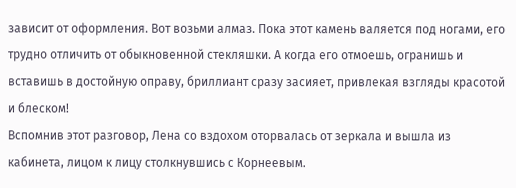зависит от оформления. Вот возьми алмаз. Пока этот камень валяется под ногами, его трудно отличить от обыкновенной стекляшки. А когда его отмоешь, огранишь и вставишь в достойную оправу, бриллиант сразу засияет, привлекая взгляды красотой и блеском!
Вспомнив этот разговор, Лена со вздохом оторвалась от зеркала и вышла из кабинета, лицом к лицу столкнувшись с Корнеевым.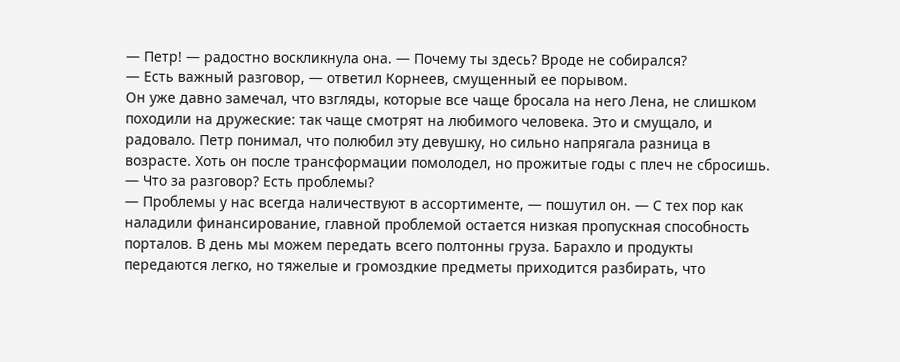— Петр! — радостно воскликнула она. — Почему ты здесь? Вроде не собирался?
— Есть важный разговор, — ответил Корнеев, смущенный ее порывом.
Он уже давно замечал, что взгляды, которые все чаще бросала на него Лена, не слишком походили на дружеские: так чаще смотрят на любимого человека. Это и смущало, и радовало. Петр понимал, что полюбил эту девушку, но сильно напрягала разница в возрасте. Хоть он после трансформации помолодел, но прожитые годы с плеч не сбросишь.
— Что за разговор? Есть проблемы?
— Проблемы у нас всегда наличествуют в ассортименте, — пошутил он. — С тех пор как наладили финансирование, главной проблемой остается низкая пропускная способность порталов. В день мы можем передать всего полтонны груза. Барахло и продукты передаются легко, но тяжелые и громоздкие предметы приходится разбирать, что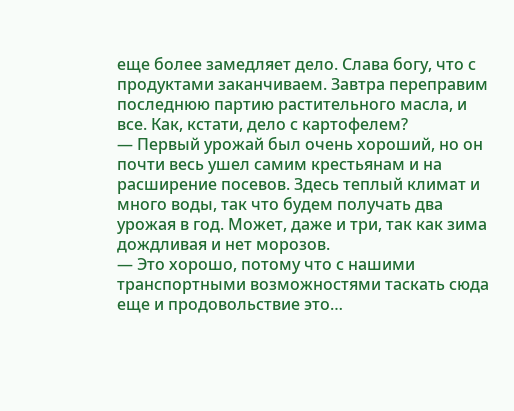еще более замедляет дело. Слава богу, что с продуктами заканчиваем. Завтра переправим последнюю партию растительного масла, и все. Как, кстати, дело с картофелем?
— Первый урожай был очень хороший, но он почти весь ушел самим крестьянам и на расширение посевов. Здесь теплый климат и много воды, так что будем получать два урожая в год. Может, даже и три, так как зима дождливая и нет морозов.
— Это хорошо, потому что с нашими транспортными возможностями таскать сюда еще и продовольствие это…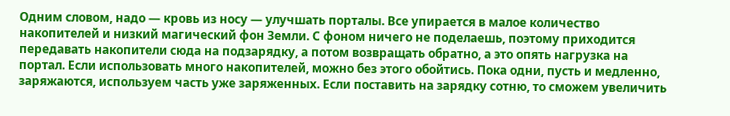Одним словом, надо — кровь из носу — улучшать порталы. Все упирается в малое количество накопителей и низкий магический фон Земли. С фоном ничего не поделаешь, поэтому приходится передавать накопители сюда на подзарядку, а потом возвращать обратно, а это опять нагрузка на портал. Если использовать много накопителей, можно без этого обойтись. Пока одни, пусть и медленно, заряжаются, используем часть уже заряженных. Если поставить на зарядку сотню, то сможем увеличить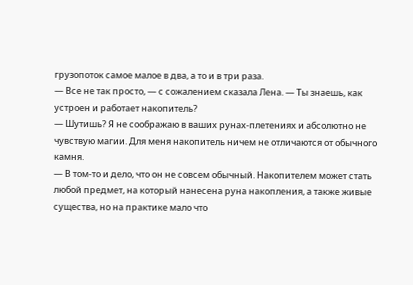грузопоток самое малое в два, а то и в три раза.
— Все не так просто, — с сожалением сказала Лена. — Ты знаешь, как устроен и работает накопитель?
— Шутишь? Я не соображаю в ваших рунах-плетениях и абсолютно не чувствую магии. Для меня накопитель ничем не отличаются от обычного камня.
— В том‑то и дело, что он не совсем обычный. Накопителем может стать любой предмет, на который нанесена руна накопления, а также живые существа, но на практике мало что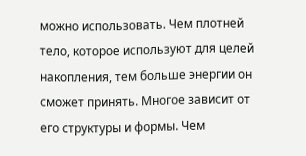можно использовать. Чем плотней тело, которое используют для целей накопления, тем больше энергии он сможет принять. Многое зависит от его структуры и формы. Чем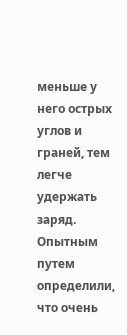меньше у него острых углов и граней, тем легче удержать заряд. Опытным путем определили, что очень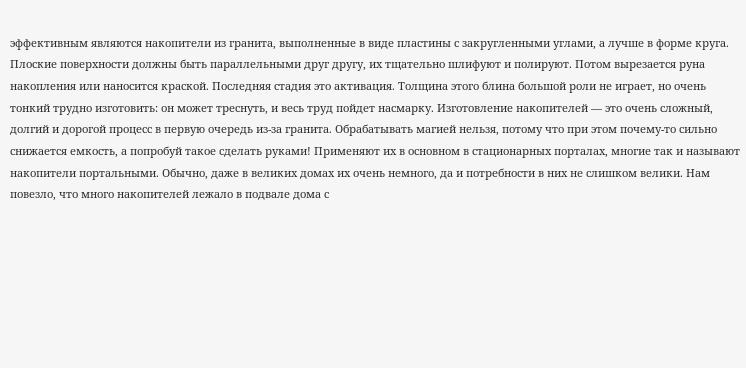эффективным являются накопители из гранита, выполненные в виде пластины с закругленными углами, а лучше в форме круга. Плоские поверхности должны быть параллельными друг другу, их тщательно шлифуют и полируют. Потом вырезается руна накопления или наносится краской. Последняя стадия это активация. Толщина этого блина большой роли не играет, но очень тонкий трудно изготовить: он может треснуть, и весь труд пойдет насмарку. Изготовление накопителей — это очень сложный, долгий и дорогой процесс в первую очередь из‑за гранита. Обрабатывать магией нельзя, потому что при этом почему‑то сильно снижается емкость, а попробуй такое сделать руками! Применяют их в основном в стационарных порталах, многие так и называют накопители портальными. Обычно, даже в великих домах их очень немного, да и потребности в них не слишком велики. Нам повезло, что много накопителей лежало в подвале дома с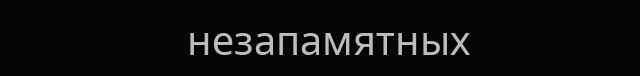незапамятных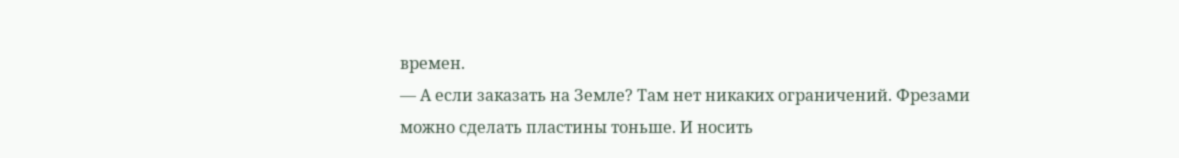времен.
— А если заказать на Земле? Там нет никаких ограничений. Фрезами можно сделать пластины тоньше. И носить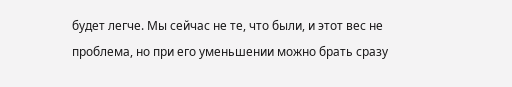будет легче. Мы сейчас не те, что были, и этот вес не проблема, но при его уменьшении можно брать сразу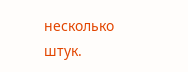несколько штук.